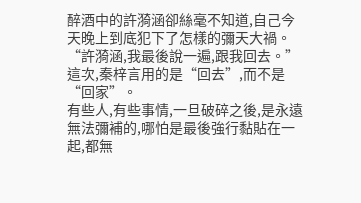醉酒中的許漪涵卻絲毫不知道,自己今天晚上到底犯下了怎樣的彌天大禍。
“許漪涵,我最後說一遍,跟我回去。”
這次,秦梓言用的是“回去”,而不是“回家”。
有些人,有些事情,一旦破碎之後,是永遠無法彌補的,哪怕是最後強行黏貼在一起,都無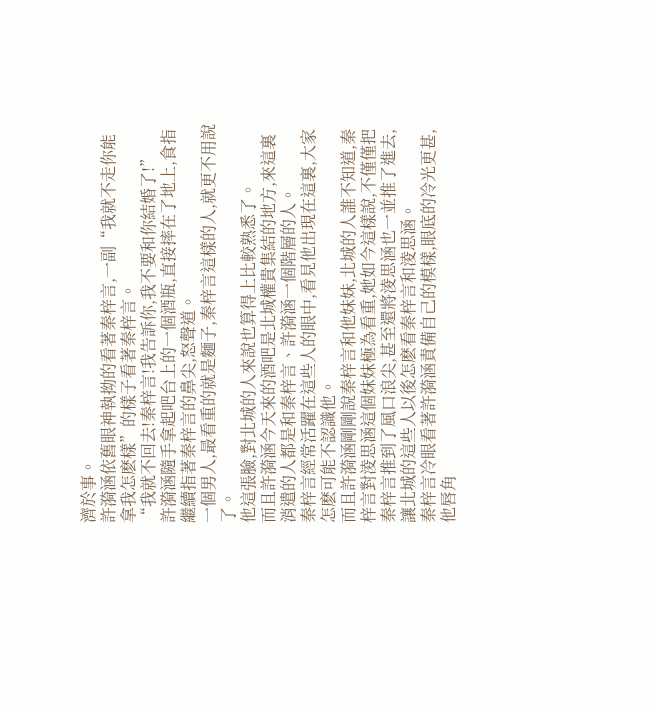濟於事。
許漪涵依舊眼神執拗的看著秦梓言,一副“我就不走你能拿我怎麽樣”的樣子看著秦梓言。
“我就不回去!秦梓言!我告訴你,我不要和你結婚了!”
許漪涵隨手拿起吧台上的一個酒瓶,直接摔在了地上,食指繼續指著秦梓言的鼻尖,怒聲道。
一個男人,最看重的就是麵子,秦梓言這樣的人,就更不用說了。
他這張臉,對北城的人來說也算得上比較熟悉了。
而且許漪涵今天來的酒吧是北城權貴集結的地方,來這裏消遣的人都是和秦梓言、許漪涵一個階層的人。
秦梓言經常活躍在這些人的眼中,看見他出現在這裏,大家怎麽可能不認識他。
而且許漪涵剛剛說秦梓言和他妹妹,北城的人誰不知道,秦梓言對淩思涵這個妹妹極為看重,她如今這樣說,不僅僅把秦梓言推到了風口浪尖,甚至還將淩思涵也一並推了進去,讓北城的這些人以後怎麽看秦梓言和淩思涵。
秦梓言冷眼看著許漪涵責備自己的模樣,眼底的冷光更甚,他唇角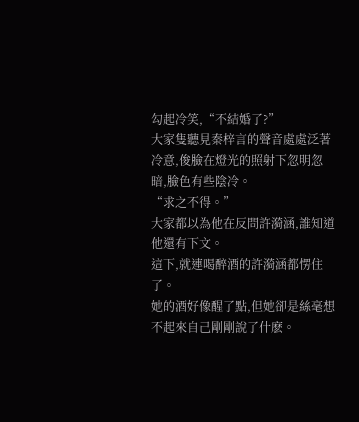勾起冷笑,“不結婚了?”
大家隻聽見秦梓言的聲音處處泛著冷意,俊臉在燈光的照射下忽明忽暗,臉色有些陰冷。
“求之不得。”
大家都以為他在反問許漪涵,誰知道他還有下文。
這下,就連喝醉酒的許漪涵都愣住了。
她的酒好像醒了點,但她卻是絲毫想不起來自己剛剛說了什麽。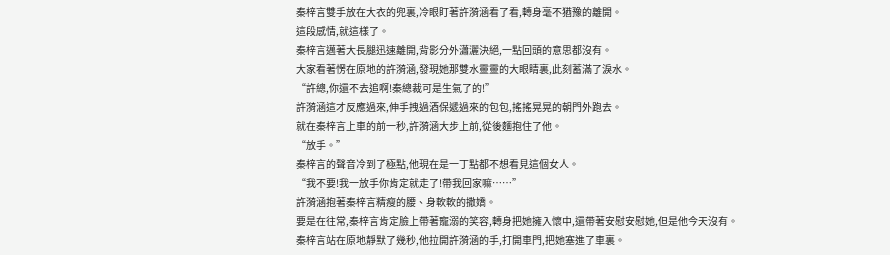秦梓言雙手放在大衣的兜裏,冷眼盯著許漪涵看了看,轉身毫不猶豫的離開。
這段感情,就這樣了。
秦梓言邁著大長腿迅速離開,背影分外瀟灑決絕,一點回頭的意思都沒有。
大家看著愣在原地的許漪涵,發現她那雙水靈靈的大眼睛裏,此刻蓄滿了淚水。
“許總,你還不去追啊!秦總裁可是生氣了的!”
許漪涵這才反應過來,伸手拽過酒保遞過來的包包,搖搖晃晃的朝門外跑去。
就在秦梓言上車的前一秒,許漪涵大步上前,從後麵抱住了他。
“放手。”
秦梓言的聲音冷到了極點,他現在是一丁點都不想看見這個女人。
“我不要!我一放手你肯定就走了!帶我回家嘛……”
許漪涵抱著秦梓言精瘦的腰、身軟軟的撒嬌。
要是在往常,秦梓言肯定臉上帶著寵溺的笑容,轉身把她擁入懷中,還帶著安慰安慰她,但是他今天沒有。
秦梓言站在原地靜默了幾秒,他拉開許漪涵的手,打開車門,把她塞進了車裏。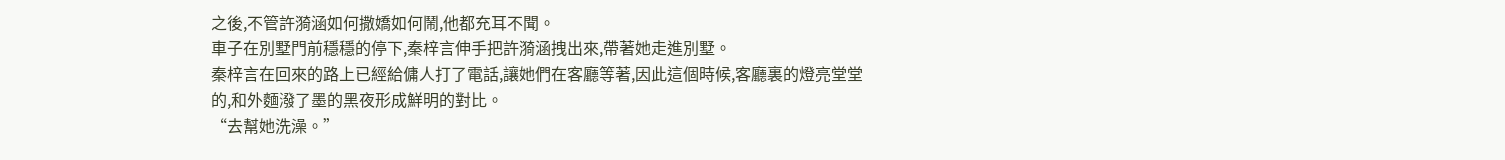之後,不管許漪涵如何撒嬌如何鬧,他都充耳不聞。
車子在別墅門前穩穩的停下,秦梓言伸手把許漪涵拽出來,帶著她走進別墅。
秦梓言在回來的路上已經給傭人打了電話,讓她們在客廳等著,因此這個時候,客廳裏的燈亮堂堂的,和外麵潑了墨的黑夜形成鮮明的對比。
“去幫她洗澡。”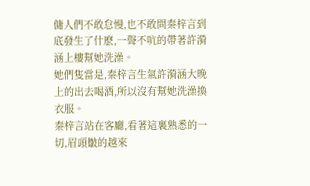傭人們不敢怠慢,也不敢問秦梓言到底發生了什麽,一聲不吭的帶著許漪涵上樓幫她洗澡。
她們隻當是,秦梓言生氣許漪涵大晚上的出去喝酒,所以沒有幫她洗澡換衣服。
秦梓言站在客廳,看著這裏熟悉的一切,眉頭皺的越來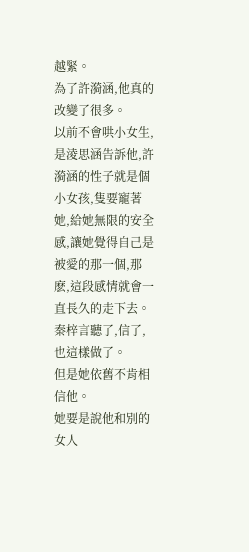越緊。
為了許漪涵,他真的改變了很多。
以前不會哄小女生,是淩思涵告訴他,許漪涵的性子就是個小女孩,隻要寵著她,給她無限的安全感,讓她覺得自己是被愛的那一個,那麽,這段感情就會一直長久的走下去。
秦梓言聽了,信了,也這樣做了。
但是她依舊不肯相信他。
她要是說他和別的女人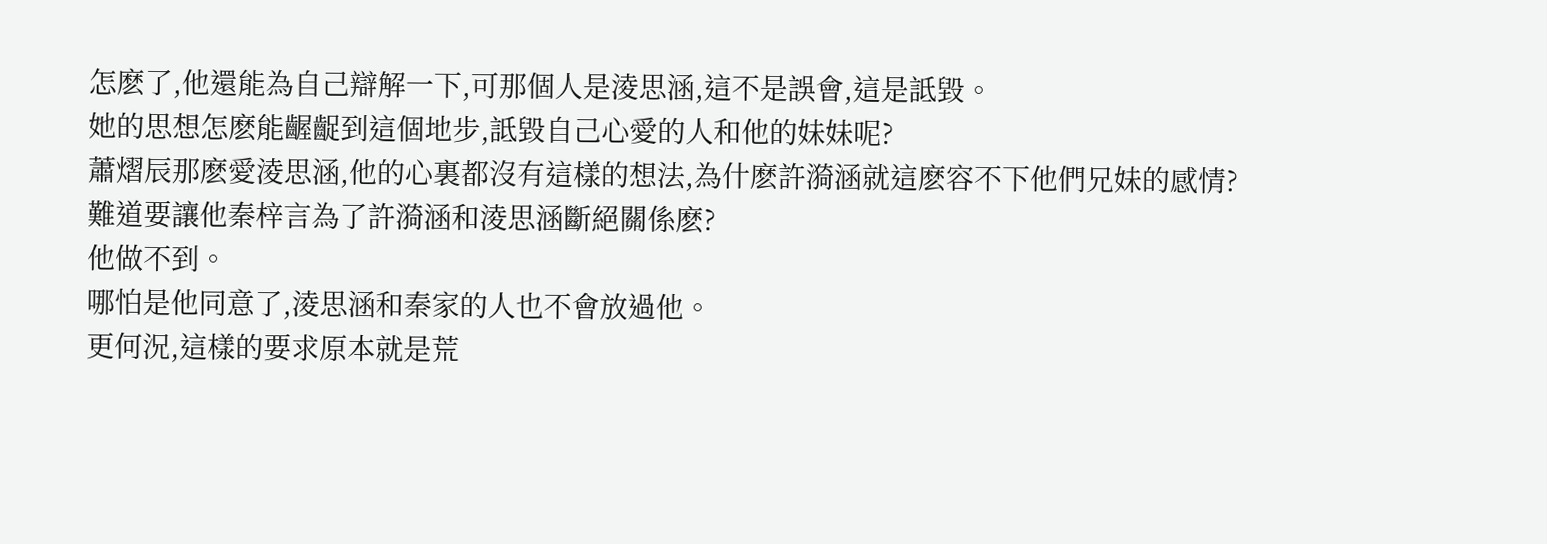怎麽了,他還能為自己辯解一下,可那個人是淩思涵,這不是誤會,這是詆毀。
她的思想怎麽能齷齪到這個地步,詆毀自己心愛的人和他的妹妹呢?
蕭熠辰那麽愛淩思涵,他的心裏都沒有這樣的想法,為什麽許漪涵就這麽容不下他們兄妹的感情?
難道要讓他秦梓言為了許漪涵和淩思涵斷絕關係麽?
他做不到。
哪怕是他同意了,淩思涵和秦家的人也不會放過他。
更何況,這樣的要求原本就是荒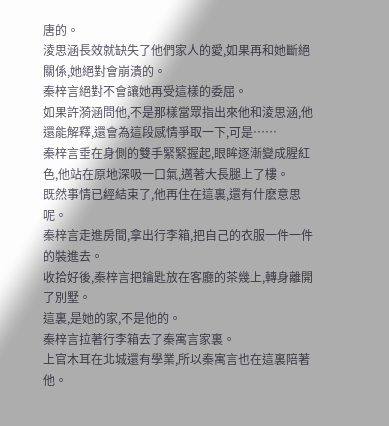唐的。
淩思涵長效就缺失了他們家人的愛,如果再和她斷絕關係,她絕對會崩潰的。
秦梓言絕對不會讓她再受這樣的委屈。
如果許漪涵問他,不是那樣當眾指出來他和淩思涵,他還能解釋,還會為這段感情爭取一下,可是……
秦梓言垂在身側的雙手緊緊握起,眼眸逐漸變成腥紅色,他站在原地深吸一口氣,邁著大長腿上了樓。
既然事情已經結束了,他再住在這裏,還有什麽意思呢。
秦梓言走進房間,拿出行李箱,把自己的衣服一件一件的裝進去。
收拾好後,秦梓言把鑰匙放在客廳的茶幾上,轉身離開了別墅。
這裏,是她的家,不是他的。
秦梓言拉著行李箱去了秦寓言家裏。
上官木耳在北城還有學業,所以秦寓言也在這裏陪著他。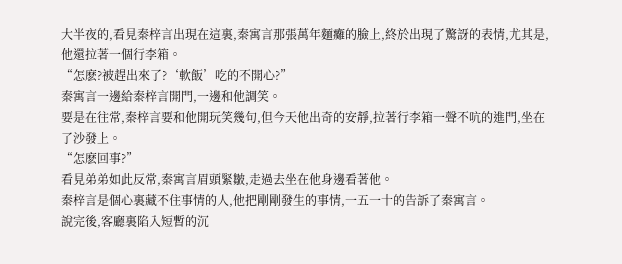大半夜的,看見秦梓言出現在這裏,秦寓言那張萬年麵癱的臉上,終於出現了驚訝的表情,尤其是,他還拉著一個行李箱。
“怎麽?被趕出來了?‘軟飯’吃的不開心?”
秦寓言一邊給秦梓言開門,一邊和他調笑。
要是在往常,秦梓言要和他開玩笑幾句,但今天他出奇的安靜,拉著行李箱一聲不吭的進門,坐在了沙發上。
“怎麽回事?”
看見弟弟如此反常,秦寓言眉頭緊皺,走過去坐在他身邊看著他。
秦梓言是個心裏藏不住事情的人,他把剛剛發生的事情,一五一十的告訴了秦寓言。
說完後,客廳裏陷入短暫的沉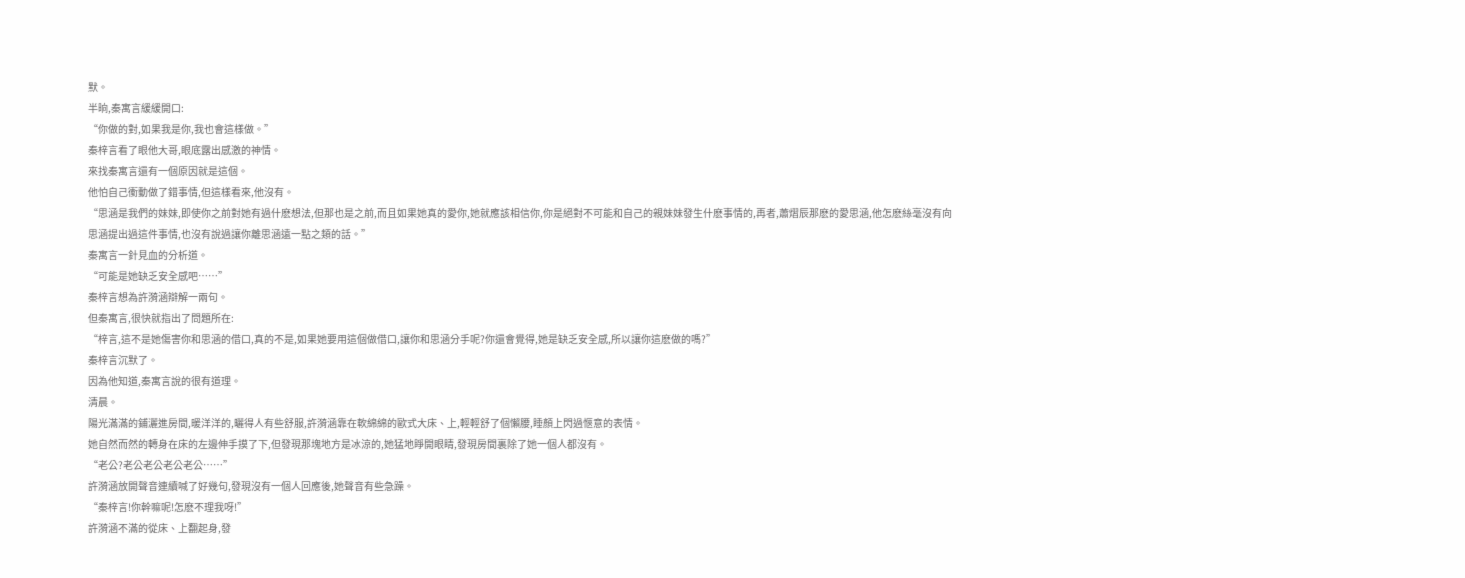默。
半晌,秦寓言緩緩開口:
“你做的對,如果我是你,我也會這樣做。”
秦梓言看了眼他大哥,眼底露出感激的神情。
來找秦寓言還有一個原因就是這個。
他怕自己衝動做了錯事情,但這樣看來,他沒有。
“思涵是我們的妹妹,即使你之前對她有過什麽想法,但那也是之前,而且如果她真的愛你,她就應該相信你,你是絕對不可能和自己的親妹妹發生什麽事情的,再者,蕭熠辰那麽的愛思涵,他怎麽絲毫沒有向思涵提出過這件事情,也沒有說過讓你離思涵遠一點之類的話。”
秦寓言一針見血的分析道。
“可能是她缺乏安全感吧……”
秦梓言想為許漪涵辯解一兩句。
但秦寓言,很快就指出了問題所在:
“梓言,這不是她傷害你和思涵的借口,真的不是,如果她要用這個做借口,讓你和思涵分手呢?你還會覺得,她是缺乏安全感,所以讓你這麽做的嗎?”
秦梓言沉默了。
因為他知道,秦寓言說的很有道理。
清晨。
陽光滿滿的鋪灑進房間,暖洋洋的,曬得人有些舒服,許漪涵靠在軟綿綿的歐式大床、上,輕輕舒了個懶腰,睡顏上閃過愜意的表情。
她自然而然的轉身在床的左邊伸手摸了下,但發現那塊地方是冰涼的,她猛地睜開眼睛,發現房間裏除了她一個人都沒有。
“老公?老公老公老公老公……”
許漪涵放開聲音連續喊了好幾句,發現沒有一個人回應後,她聲音有些急躁。
“秦梓言!你幹嘛呢!怎麽不理我呀!”
許漪涵不滿的從床、上翻起身,發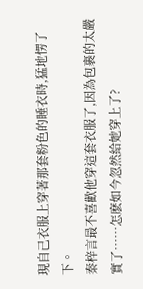現自己衣服上穿著那套粉色的睡衣時,猛地愣了下。
秦梓言最不喜歡他穿這套衣服了,因為包裹的太嚴實了……怎麽如今忽然給她穿上了?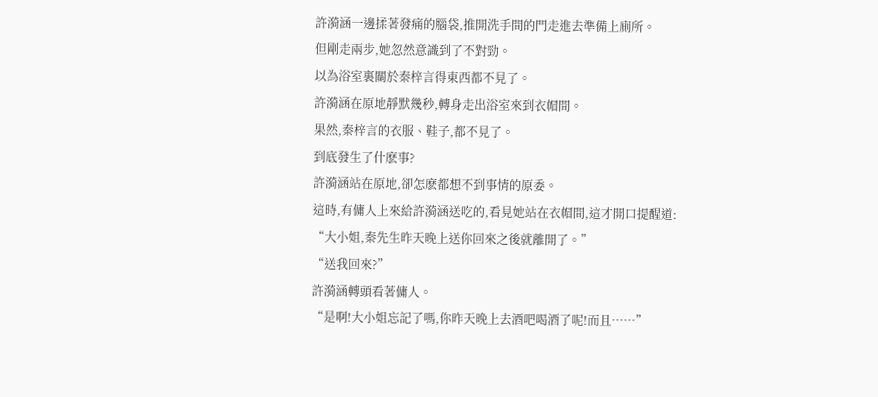許漪涵一邊揉著發痛的腦袋,推開洗手間的門走進去準備上廁所。
但剛走兩步,她忽然意識到了不對勁。
以為浴室裏關於秦梓言得東西都不見了。
許漪涵在原地靜默幾秒,轉身走出浴室來到衣帽間。
果然,秦梓言的衣服、鞋子,都不見了。
到底發生了什麽事?
許漪涵站在原地,卻怎麽都想不到事情的原委。
這時,有傭人上來給許漪涵送吃的,看見她站在衣帽間,這才開口提醒道:
“大小姐,秦先生昨天晚上送你回來之後就離開了。”
“送我回來?”
許漪涵轉頭看著傭人。
“是啊!大小姐忘記了嗎,你昨天晚上去酒吧喝酒了呢!而且……”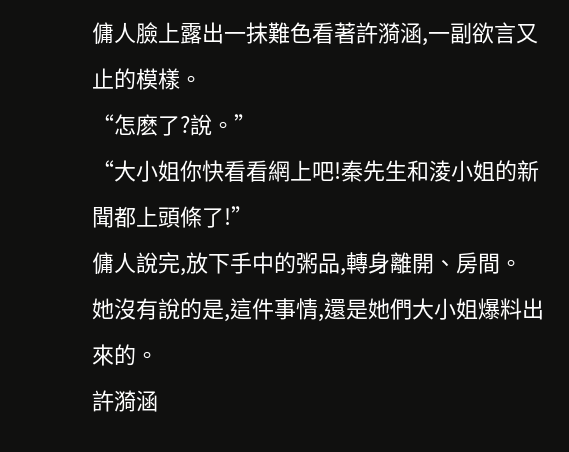傭人臉上露出一抹難色看著許漪涵,一副欲言又止的模樣。
“怎麽了?說。”
“大小姐你快看看網上吧!秦先生和淩小姐的新聞都上頭條了!”
傭人說完,放下手中的粥品,轉身離開、房間。
她沒有說的是,這件事情,還是她們大小姐爆料出來的。
許漪涵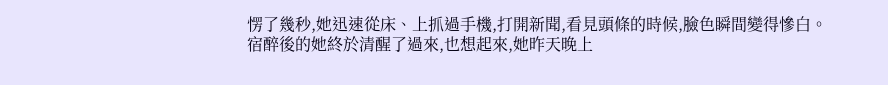愣了幾秒,她迅速從床、上抓過手機,打開新聞,看見頭條的時候,臉色瞬間變得慘白。
宿醉後的她終於清醒了過來,也想起來,她昨天晚上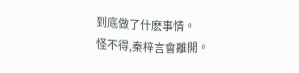到底做了什麽事情。
怪不得,秦梓言會離開。